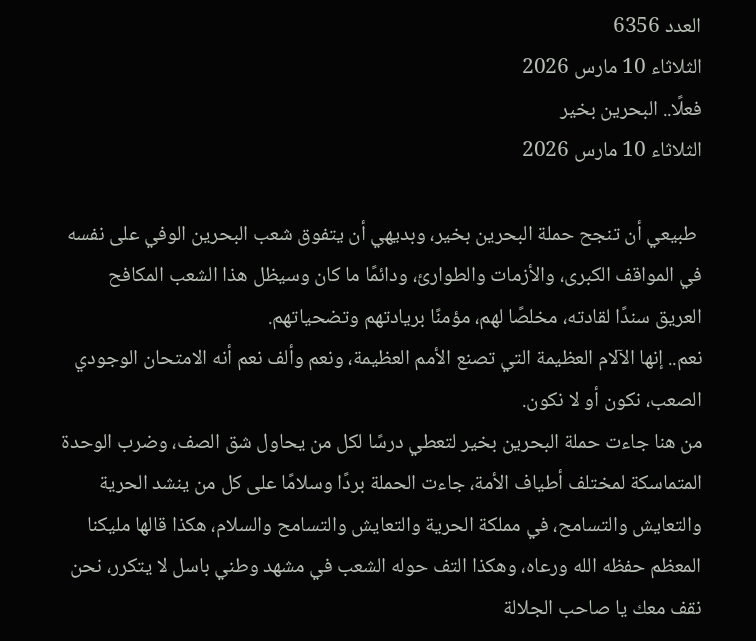العدد 6356
الثلاثاء 10 مارس 2026
فعلًا.. البحرين بخير
الثلاثاء 10 مارس 2026

 طبيعي أن تنجح حملة البحرين بخير، وبديهي أن يتفوق شعب البحرين الوفي على نفسه في المواقف الكبرى، والأزمات والطوارئ، ودائمًا ما كان وسيظل هذا الشعب المكافح العريق سندًا لقادته، مخلصًا لهم، مؤمنًا بريادتهم وتضحياتهم.
نعم.. إنها الآلام العظيمة التي تصنع الأمم العظيمة، ونعم وألف نعم أنه الامتحان الوجودي الصعب، نكون أو لا نكون.
من هنا جاءت حملة البحرين بخير لتعطي درسًا لكل من يحاول شق الصف، وضرب الوحدة المتماسكة لمختلف أطياف الأمة، جاءت الحملة بردًا وسلامًا على كل من ينشد الحرية والتعايش والتسامح، في مملكة الحرية والتعايش والتسامح والسلام، هكذا قالها مليكنا المعظم حفظه الله ورعاه، وهكذا التف حوله الشعب في مشهد وطني باسل لا يتكرر، نحن نقف معك يا صاحب الجلالة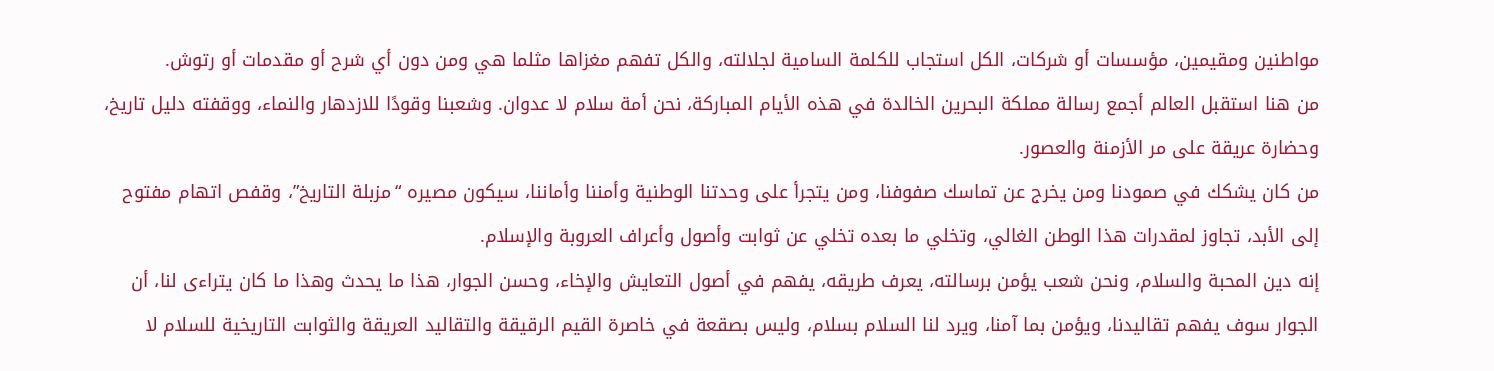مواطنين ومقيمين، مؤسسات أو شركات، الكل استجاب للكلمة السامية لجلالته، والكل تفهم مغزاها مثلما هي ومن دون أي شرح أو مقدمات أو رتوش.
من هنا استقبل العالم أجمع رسالة مملكة البحرين الخالدة في هذه الأيام المباركة، نحن أمة سلام لا عدوان. وشعبنا وقودًا للازدهار والنماء، ووقفته دليل تاريخ، وحضارة عريقة على مر الأزمنة والعصور.
من كان يشكك في صمودنا ومن يخرج عن تماسك صفوفنا، ومن يتجرأ على وحدتنا الوطنية وأمننا وأماننا، سيكون مصيره “مزبلة التاريخ”، وقفص اتهام مفتوح إلى الأبد، تجاوز لمقدرات هذا الوطن الغالي، وتخلي ما بعده تخلي عن ثوابت وأصول وأعراف العروبة والإسلام.
إنه دين المحبة والسلام، ونحن شعب يؤمن برسالته، يعرف طريقه، يفهم في أصول التعايش والإخاء، وحسن الجوار، هذا ما يحدث وهذا ما كان يتراءى لنا، أن الجوار سوف يفهم تقاليدنا، ويؤمن بما آمنا، ويرد لنا السلام بسلام، وليس بصقعة في خاصرة القيم الرقيقة والتقاليد العريقة والثوابت التاريخية للسلام لا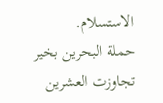الاستسلام.
حملة البحرين بخير تجاوزت العشرين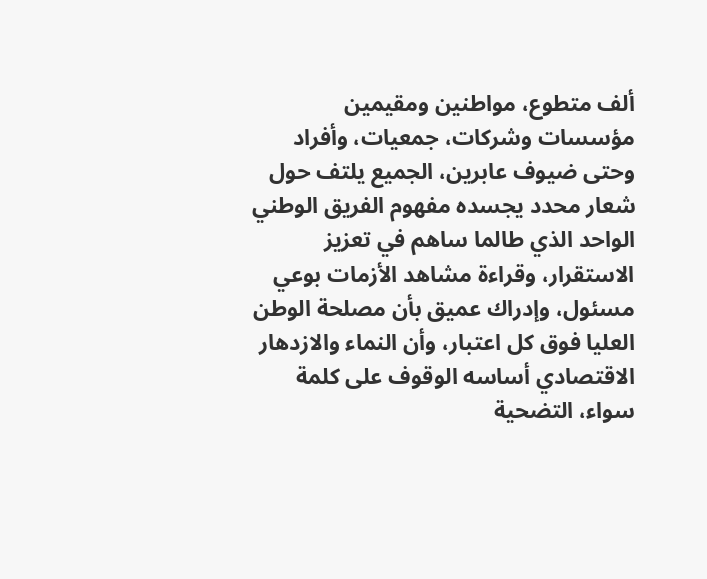ألف متطوع، مواطنين ومقيمين مؤسسات وشركات، جمعيات، وأفراد وحتى ضيوف عابرين، الجميع يلتف حول شعار محدد يجسده مفهوم الفريق الوطني الواحد الذي طالما ساهم في تعزيز الاستقرار، وقراءة مشاهد الأزمات بوعي مسئول، وإدراك عميق بأن مصلحة الوطن العليا فوق كل اعتبار، وأن النماء والازدهار الاقتصادي أساسه الوقوف على كلمة سواء، التضحية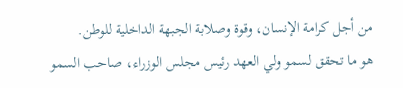من أجل كرامة الإنسان، وقوة وصلابة الجبهة الداخلية للوطن.
هو ما تحقق لسمو ولي العهد رئيس مجلس الوزراء، صاحب السمو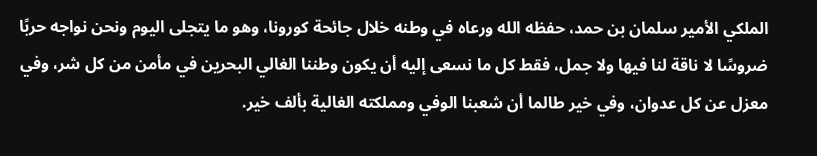الملكي الأمير سلمان بن حمد، حفظه الله ورعاه في وطنه خلال جائحة كورونا، وهو ما يتجلى اليوم ونحن نواجه حربًا ضروسًا لا ناقة لنا فيها ولا جمل، فقط كل ما نسعى إليه أن يكون وطننا الغالي البحرين في مأمن من كل شر، وفي معزل عن كل عدوان، وفي خير طالما أن شعبنا الوفي ومملكته الغالية بألف خير.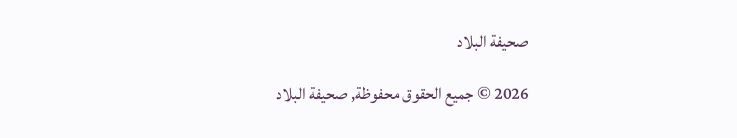صحيفة البلاد

2026 © جميع الحقوق محفوظة, صحيفة البلاد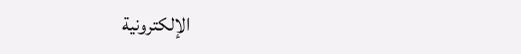الإلكترونية